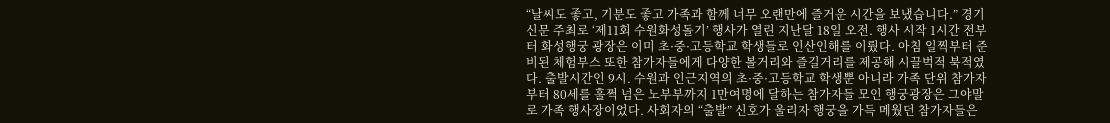“날씨도 좋고, 기분도 좋고 가족과 함께 너무 오랜만에 즐거운 시간을 보냈습니다.” 경기신문 주최로 ‘제11회 수원화성돌기’ 행사가 열린 지난달 18일 오전. 행사 시작 1시간 전부터 화성행궁 광장은 이미 초·중·고등학교 학생들로 인산인해를 이뤘다. 아침 일찍부터 준비된 체험부스 또한 참가자들에게 다양한 볼거리와 즐길거리를 제공해 시끌벅적 북적였다. 출발시간인 9시. 수원과 인근지역의 초·중·고등학교 학생뿐 아니라 가족 단위 참가자부터 80세를 훌쩍 넘은 노부부까지 1만여명에 달하는 참가자들 모인 행궁광장은 그야말로 가족 행사장이었다. 사회자의 “출발” 신호가 울리자 행궁을 가득 메웠던 참가자들은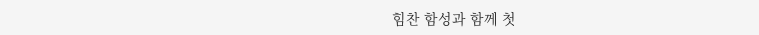힘찬 함성과 함께 첫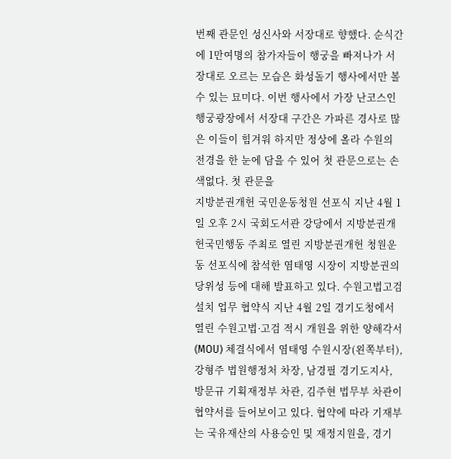번째 관문인 성신사와 서장대로 향했다. 순식간에 1만여명의 참가자들이 행궁을 빠져나가 서장대로 오르는 모습은 화성돌기 행사에서만 볼 수 있는 묘미다. 이번 행사에서 가장 난코스인 행궁광장에서 서장대 구간은 가파른 경사로 많은 이들이 힘겨워 하지만 정상에 올라 수원의 전경을 한 눈에 담을 수 있어 첫 관문으로는 손색없다. 첫 관문을
지방분권개헌 국민운동청원 선포식 지난 4월 1일 오후 2시 국회도서관 강당에서 지방분권개헌국민행동 주최로 열린 지방분권개헌 청원운동 선포식에 참석한 염태영 시장이 지방분권의 당위성 등에 대해 발표하고 있다. 수원고법고검설치 업무 협약식 지난 4월 2일 경기도청에서 열린 수원고법·고검 적시 개원을 위한 양해각서(MOU) 체결식에서 염태영 수원시장(왼쪽부터), 강형주 법원행정처 차장, 남경필 경기도지사, 방문규 기획재정부 차관, 김주현 법무부 차관이 협약서를 들어보이고 있다. 협약에 따라 기재부는 국유재산의 사용승인 및 재정지원을, 경기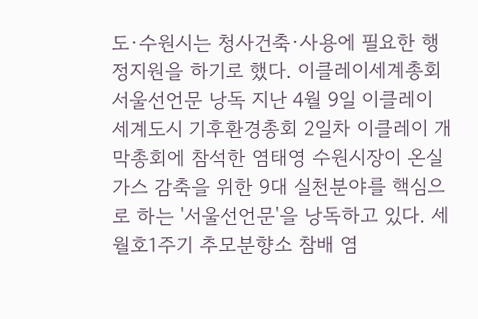도·수원시는 청사건축·사용에 필요한 행정지원을 하기로 했다. 이클레이세계총회 서울선언문 낭독 지난 4월 9일 이클레이 세계도시 기후환경총회 2일차 이클레이 개막총회에 참석한 염태영 수원시장이 온실가스 감축을 위한 9대 실천분야를 핵심으로 하는 '서울선언문'을 낭독하고 있다. 세월호1주기 추모분향소 참배 염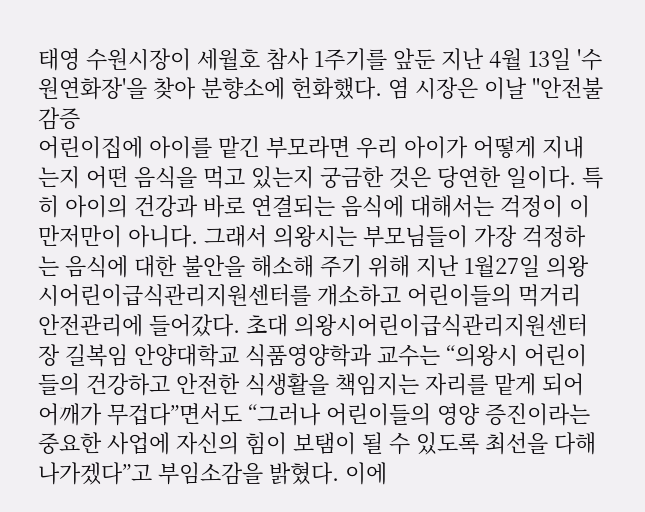태영 수원시장이 세월호 참사 1주기를 앞둔 지난 4월 13일 '수원연화장'을 찾아 분향소에 헌화했다. 염 시장은 이날 "안전불감증
어린이집에 아이를 맡긴 부모라면 우리 아이가 어떻게 지내는지 어떤 음식을 먹고 있는지 궁금한 것은 당연한 일이다. 특히 아이의 건강과 바로 연결되는 음식에 대해서는 걱정이 이만저만이 아니다. 그래서 의왕시는 부모님들이 가장 걱정하는 음식에 대한 불안을 해소해 주기 위해 지난 1월27일 의왕시어린이급식관리지원센터를 개소하고 어린이들의 먹거리 안전관리에 들어갔다. 초대 의왕시어린이급식관리지원센터장 길복임 안양대학교 식품영양학과 교수는 “의왕시 어린이들의 건강하고 안전한 식생활을 책임지는 자리를 맡게 되어 어깨가 무겁다”면서도 “그러나 어린이들의 영양 증진이라는 중요한 사업에 자신의 힘이 보탬이 될 수 있도록 최선을 다해 나가겠다”고 부임소감을 밝혔다. 이에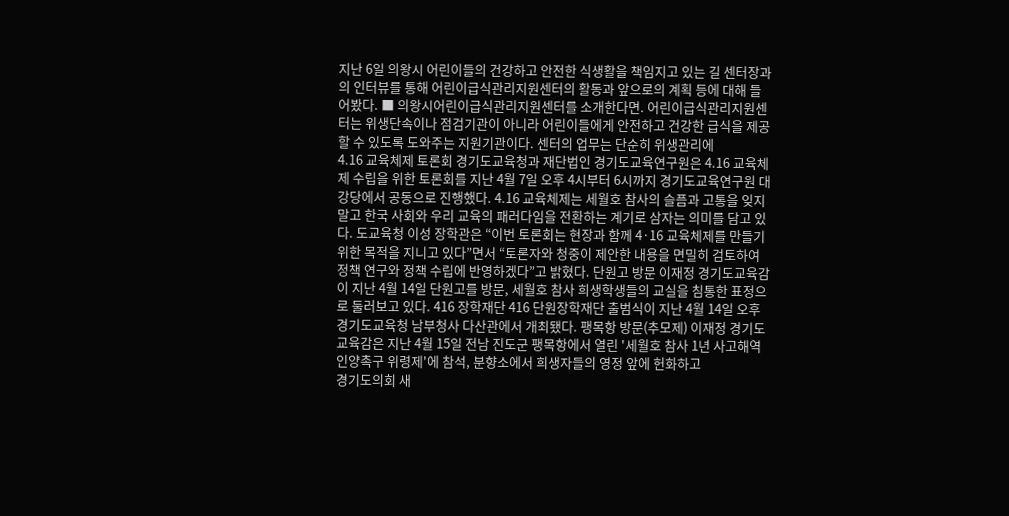지난 6일 의왕시 어린이들의 건강하고 안전한 식생활을 책임지고 있는 길 센터장과의 인터뷰를 통해 어린이급식관리지원센터의 활동과 앞으로의 계획 등에 대해 들어봤다. ■ 의왕시어린이급식관리지원센터를 소개한다면. 어린이급식관리지원센터는 위생단속이나 점검기관이 아니라 어린이들에게 안전하고 건강한 급식을 제공할 수 있도록 도와주는 지원기관이다. 센터의 업무는 단순히 위생관리에
4.16 교육체제 토론회 경기도교육청과 재단법인 경기도교육연구원은 4.16 교육체제 수립을 위한 토론회를 지난 4월 7일 오후 4시부터 6시까지 경기도교육연구원 대강당에서 공동으로 진행했다. 4.16 교육체제는 세월호 참사의 슬픔과 고통을 잊지 말고 한국 사회와 우리 교육의 패러다임을 전환하는 계기로 삼자는 의미를 담고 있다. 도교육청 이성 장학관은 “이번 토론회는 현장과 함께 4·16 교육체제를 만들기 위한 목적을 지니고 있다”면서 “토론자와 청중이 제안한 내용을 면밀히 검토하여 정책 연구와 정책 수립에 반영하겠다”고 밝혔다. 단원고 방문 이재정 경기도교육감이 지난 4월 14일 단원고를 방문, 세월호 참사 희생학생들의 교실을 침통한 표정으로 둘러보고 있다. 416 장학재단 416 단원장학재단 출범식이 지난 4월 14일 오후 경기도교육청 남부청사 다산관에서 개최됐다. 팽목항 방문(추모제) 이재정 경기도교육감은 지난 4월 15일 전남 진도군 팽목항에서 열린 '세월호 참사 1년 사고해역 인양촉구 위령제'에 참석, 분향소에서 희생자들의 영정 앞에 헌화하고
경기도의회 새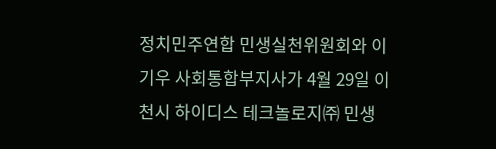정치민주연합 민생실천위원회와 이기우 사회통합부지사가 4월 29일 이천시 하이디스 테크놀로지㈜ 민생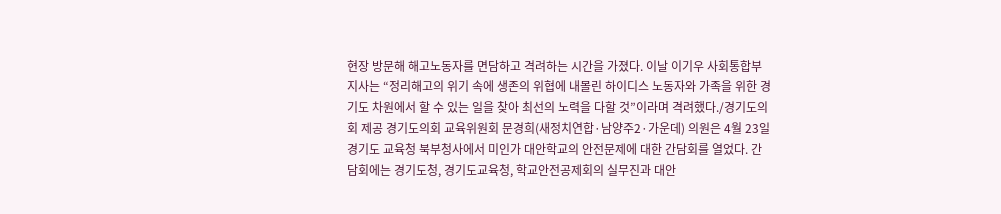현장 방문해 해고노동자를 면담하고 격려하는 시간을 가졌다. 이날 이기우 사회통합부지사는 “정리해고의 위기 속에 생존의 위협에 내몰린 하이디스 노동자와 가족을 위한 경기도 차원에서 할 수 있는 일을 찾아 최선의 노력을 다할 것”이라며 격려했다./경기도의회 제공 경기도의회 교육위원회 문경희(새정치연합·남양주2·가운데) 의원은 4월 23일 경기도 교육청 북부청사에서 미인가 대안학교의 안전문제에 대한 간담회를 열었다. 간담회에는 경기도청, 경기도교육청, 학교안전공제회의 실무진과 대안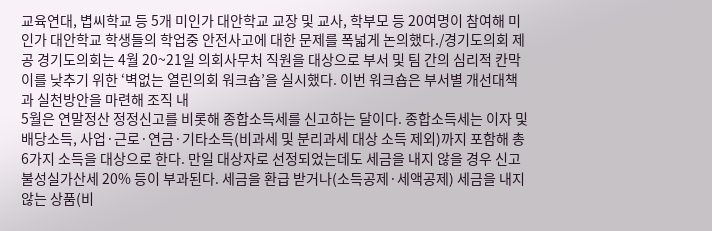교육연대, 볍씨학교 등 5개 미인가 대안학교 교장 및 교사, 학부모 등 20여명이 참여해 미인가 대안학교 학생들의 학업중 안전사고에 대한 문제를 폭넓게 논의했다./경기도의회 제공 경기도의회는 4월 20~21일 의회사무처 직원을 대상으로 부서 및 팀 간의 심리적 칸막이를 낮추기 위한 ‘벽없는 열린의회 워크숍’을 실시했다. 이번 워크숍은 부서별 개선대책과 실천방안을 마련해 조직 내
5월은 연말정산 정정신고를 비롯해 종합소득세를 신고하는 달이다. 종합소득세는 이자 및 배당소득, 사업·근로·연금·기타소득(비과세 및 분리과세 대상 소득 제외)까지 포함해 총 6가지 소득을 대상으로 한다. 만일 대상자로 선정되었는데도 세금을 내지 않을 경우 신고불성실가산세 20% 등이 부과된다. 세금을 환급 받거나(소득공제·세액공제) 세금을 내지 않는 상품(비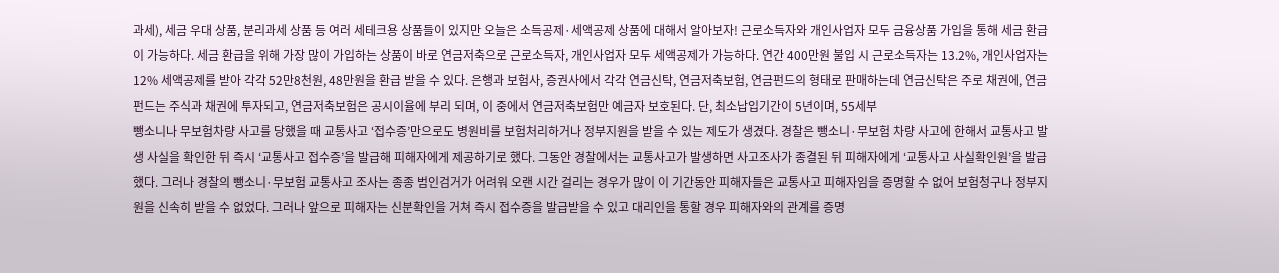과세), 세금 우대 상품, 분리과세 상품 등 여러 세테크용 상품들이 있지만 오늘은 소득공제·세액공제 상품에 대해서 알아보자! 근로소득자와 개인사업자 모두 금융상품 가입을 통해 세금 환급이 가능하다. 세금 환급을 위해 가장 많이 가입하는 상품이 바로 연금저축으로 근로소득자, 개인사업자 모두 세액공제가 가능하다. 연간 400만원 불입 시 근로소득자는 13.2%, 개인사업자는 12% 세액공제를 받아 각각 52만8천원, 48만원을 환급 받을 수 있다. 은행과 보험사, 증권사에서 각각 연금신탁, 연금저축보험, 연금펀드의 형태로 판매하는데 연금신탁은 주로 채권에, 연금펀드는 주식과 채권에 투자되고, 연금저축보험은 공시이율에 부리 되며, 이 중에서 연금저축보험만 예금자 보호된다. 단, 최소납입기간이 5년이며, 55세부
뺑소니나 무보험차량 사고를 당했을 때 교통사고 ‘접수증’만으로도 병원비를 보험처리하거나 정부지원을 받을 수 있는 제도가 생겼다. 경찰은 뺑소니·무보험 차량 사고에 한해서 교통사고 발생 사실을 확인한 뒤 즉시 ‘교통사고 접수증’을 발급해 피해자에게 제공하기로 했다. 그동안 경찰에서는 교통사고가 발생하면 사고조사가 종결된 뒤 피해자에게 ‘교통사고 사실확인원’을 발급했다. 그러나 경찰의 뺑소니·무보험 교통사고 조사는 종종 범인검거가 어려워 오랜 시간 걸리는 경우가 많이 이 기간동안 피해자들은 교통사고 피해자임을 증명할 수 없어 보험청구나 정부지원을 신속히 받을 수 없었다. 그러나 앞으로 피해자는 신분확인을 거쳐 즉시 접수증을 발급받을 수 있고 대리인을 통할 경우 피해자와의 관계를 증명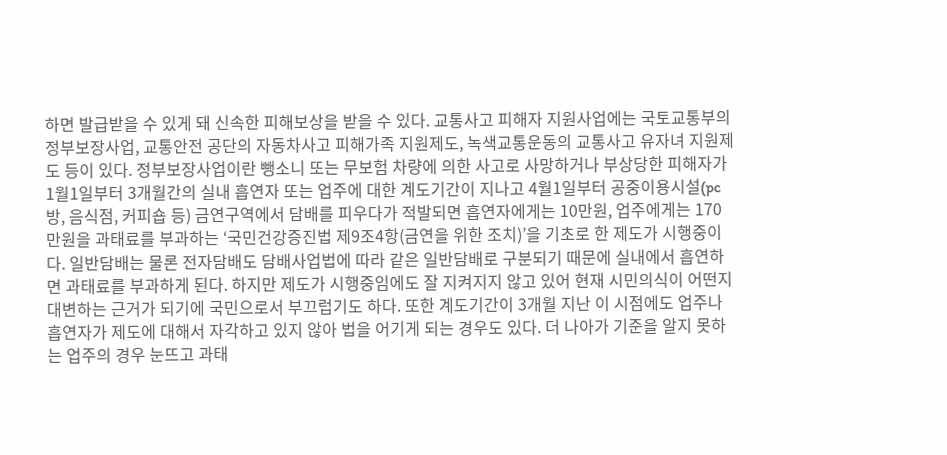하면 발급받을 수 있게 돼 신속한 피해보상을 받을 수 있다. 교통사고 피해자 지원사업에는 국토교통부의 정부보장사업, 교통안전 공단의 자동차사고 피해가족 지원제도, 녹색교통운동의 교통사고 유자녀 지원제도 등이 있다. 정부보장사업이란 뺑소니 또는 무보험 차량에 의한 사고로 사망하거나 부상당한 피해자가
1월1일부터 3개월간의 실내 흡연자 또는 업주에 대한 계도기간이 지나고 4월1일부터 공중이용시설(pc방, 음식점, 커피숍 등) 금연구역에서 담배를 피우다가 적발되면 흡연자에게는 10만원, 업주에게는 170만원을 과태료를 부과하는 ‘국민건강증진법 제9조4항(금연을 위한 조치)’을 기초로 한 제도가 시행중이다. 일반담배는 물론 전자담배도 담배사업법에 따라 같은 일반담배로 구분되기 때문에 실내에서 흡연하면 과태료를 부과하게 된다. 하지만 제도가 시행중임에도 잘 지켜지지 않고 있어 현재 시민의식이 어떤지 대변하는 근거가 되기에 국민으로서 부끄럽기도 하다. 또한 계도기간이 3개월 지난 이 시점에도 업주나 흡연자가 제도에 대해서 자각하고 있지 않아 법을 어기게 되는 경우도 있다. 더 나아가 기준을 알지 못하는 업주의 경우 눈뜨고 과태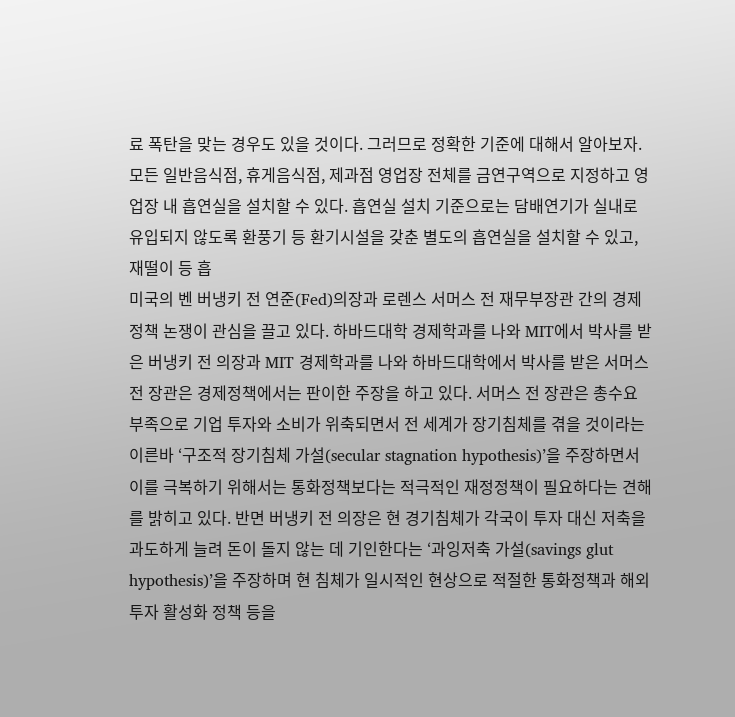료 폭탄을 맞는 경우도 있을 것이다. 그러므로 정확한 기준에 대해서 알아보자. 모든 일반음식점, 휴게음식점, 제과점 영업장 전체를 금연구역으로 지정하고 영업장 내 흡연실을 설치할 수 있다. 흡연실 설치 기준으로는 담배연기가 실내로 유입되지 않도록 환풍기 등 환기시설을 갖춘 별도의 흡연실을 설치할 수 있고, 재떨이 등 흡
미국의 벤 버냉키 전 연준(Fed)의장과 로렌스 서머스 전 재무부장관 간의 경제정책 논쟁이 관심을 끌고 있다. 하바드대학 경제학과를 나와 MIT에서 박사를 받은 버냉키 전 의장과 MIT 경제학과를 나와 하바드대학에서 박사를 받은 서머스 전 장관은 경제정책에서는 판이한 주장을 하고 있다. 서머스 전 장관은 총수요 부족으로 기업 투자와 소비가 위축되면서 전 세계가 장기침체를 겪을 것이라는 이른바 ‘구조적 장기침체 가설(secular stagnation hypothesis)’을 주장하면서 이를 극복하기 위해서는 통화정책보다는 적극적인 재정정책이 필요하다는 견해를 밝히고 있다. 반면 버냉키 전 의장은 현 경기침체가 각국이 투자 대신 저축을 과도하게 늘려 돈이 돌지 않는 데 기인한다는 ‘과잉저축 가설(savings glut hypothesis)’을 주장하며 현 침체가 일시적인 현상으로 적절한 통화정책과 해외투자 활성화 정책 등을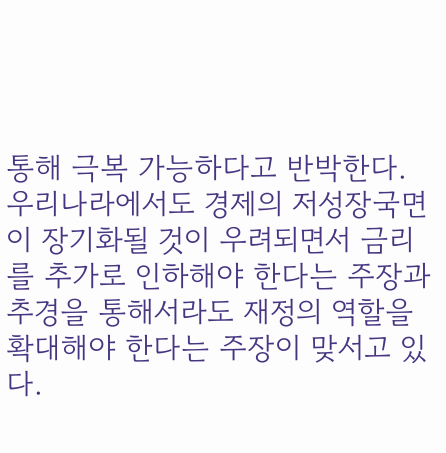통해 극복 가능하다고 반박한다. 우리나라에서도 경제의 저성장국면이 장기화될 것이 우려되면서 금리를 추가로 인하해야 한다는 주장과 추경을 통해서라도 재정의 역할을 확대해야 한다는 주장이 맞서고 있다.